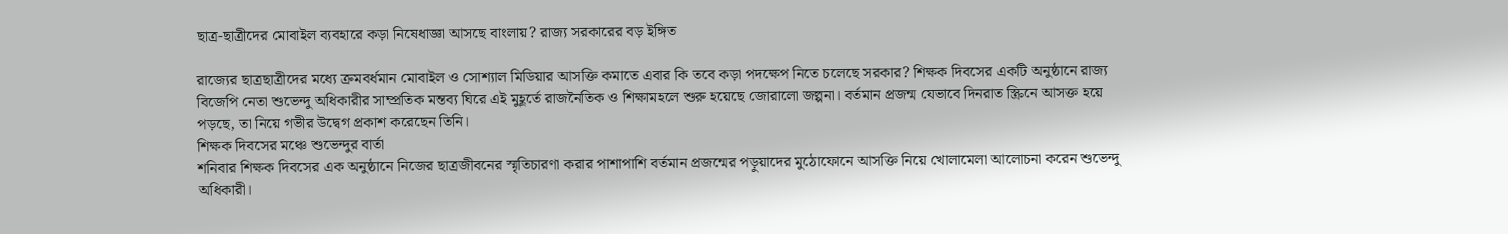ছাত্র-ছাত্রীদের মোবাইল ব্যবহারে কড়া নিষেধাজ্ঞা আসছে বাংলায়? রাজ্য সরকারের বড় ইঙ্গিত

রাজ্যের ছাত্রছাত্রীদের মধ্যে ক্রমবর্ধমান মোবাইল ও সোশ্যাল মিডিয়ার আসক্তি কমাতে এবার কি তবে কড়া পদক্ষেপ নিতে চলেছে সরকার? শিক্ষক দিবসের একটি অনুষ্ঠানে রাজ্য বিজেপি নেতা শুভেন্দু অধিকারীর সাম্প্রতিক মন্তব্য ঘিরে এই মুহূর্তে রাজনৈতিক ও শিক্ষামহলে শুরু হয়েছে জোরালো জল্পনা। বর্তমান প্রজন্ম যেভাবে দিনরাত স্ক্রিনে আসক্ত হয়ে পড়ছে, তা নিয়ে গভীর উদ্বেগ প্রকাশ করেছেন তিনি।
শিক্ষক দিবসের মঞ্চে শুভেন্দুর বার্তা
শনিবার শিক্ষক দিবসের এক অনুষ্ঠানে নিজের ছাত্রজীবনের স্মৃতিচারণা করার পাশাপাশি বর্তমান প্রজন্মের পড়ুয়াদের মুঠোফোনে আসক্তি নিয়ে খোলামেলা আলোচনা করেন শুভেন্দু অধিকারী।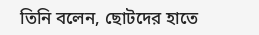তিনি বলেন, ছোটদের হাতে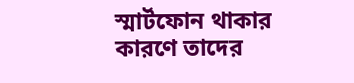স্মার্টফোন থাকার কারণে তাদের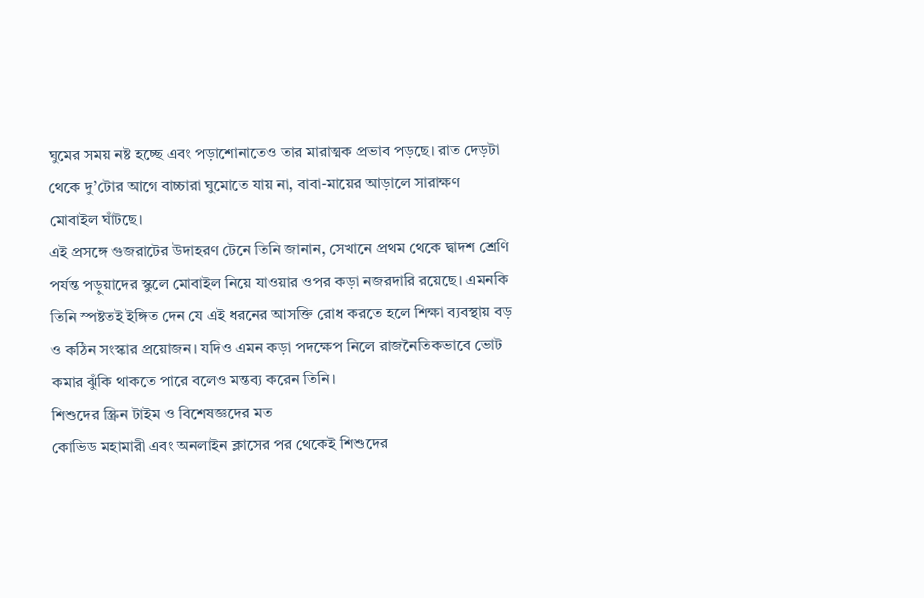ঘুমের সময় নষ্ট হচ্ছে এবং পড়াশোনাতেও তার মারাত্মক প্রভাব পড়ছে। রাত দেড়টা থেকে দু’টোর আগে বাচ্চারা ঘুমোতে যায় না, বাবা-মায়ের আড়ালে সারাক্ষণ মোবাইল ঘাঁটছে।
এই প্রসঙ্গে গুজরাটের উদাহরণ টেনে তিনি জানান, সেখানে প্রথম থেকে দ্বাদশ শ্রেণি পর্যন্ত পড়ুয়াদের স্কুলে মোবাইল নিয়ে যাওয়ার ওপর কড়া নজরদারি রয়েছে। এমনকি তিনি স্পষ্টতই ইঙ্গিত দেন যে এই ধরনের আসক্তি রোধ করতে হলে শিক্ষা ব্যবস্থায় বড় ও কঠিন সংস্কার প্রয়োজন। যদিও এমন কড়া পদক্ষেপ নিলে রাজনৈতিকভাবে ভোট কমার ঝুঁকি থাকতে পারে বলেও মন্তব্য করেন তিনি।
শিশুদের স্ক্রিন টাইম ও বিশেষজ্ঞদের মত
কোভিড মহামারী এবং অনলাইন ক্লাসের পর থেকেই শিশুদের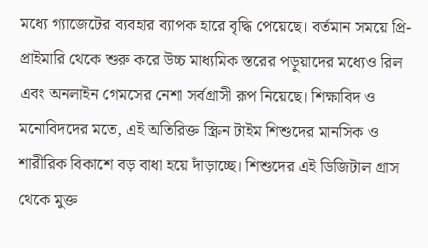মধ্যে গ্যাজেটের ব্যবহার ব্যাপক হারে বৃদ্ধি পেয়েছে। বর্তমান সময়ে প্রি-প্রাইমারি থেকে শুরু করে উচ্চ মাধ্যমিক স্তরের পড়ুয়াদের মধ্যেও রিল এবং অনলাইন গেমসের নেশা সর্বগ্রাসী রূপ নিয়েছে। শিক্ষাবিদ ও মনোবিদদের মতে, এই অতিরিক্ত স্ক্রিন টাইম শিশুদের মানসিক ও শারীরিক বিকাশে বড় বাধা হয়ে দাঁড়াচ্ছে। শিশুদের এই ডিজিটাল গ্রাস থেকে মুক্ত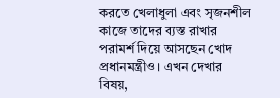করতে খেলাধুলা এবং সৃজনশীল কাজে তাদের ব্যস্ত রাখার পরামর্শ দিয়ে আসছেন খোদ প্রধানমন্ত্রীও। এখন দেখার বিষয়,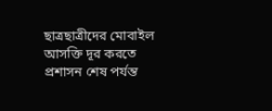ছাত্রছাত্রীদের মোবাইল আসক্তি দূর করতে প্রশাসন শেষ পর্যন্ত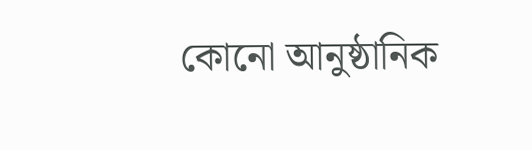কোনো আনুষ্ঠানিক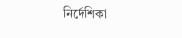নির্দেশিকা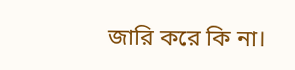জারি করে কি না।